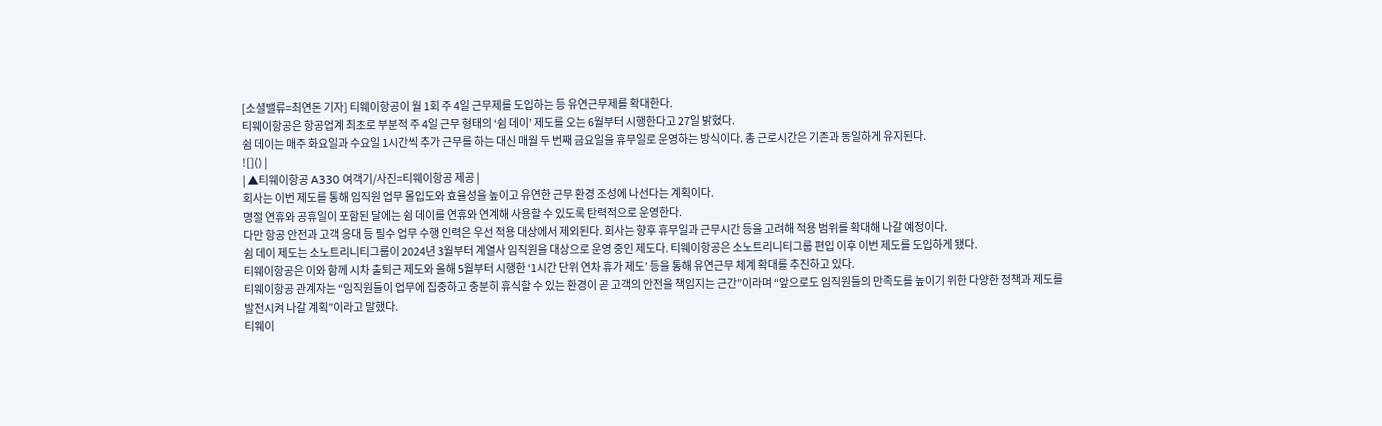[소셜밸류=최연돈 기자] 티웨이항공이 월 1회 주 4일 근무제를 도입하는 등 유연근무제를 확대한다.
티웨이항공은 항공업계 최초로 부분적 주 4일 근무 형태의 ‘쉼 데이’ 제도를 오는 6월부터 시행한다고 27일 밝혔다.
쉼 데이는 매주 화요일과 수요일 1시간씩 추가 근무를 하는 대신 매월 두 번째 금요일을 휴무일로 운영하는 방식이다. 총 근로시간은 기존과 동일하게 유지된다.
![]() |
| ▲티웨이항공 A330 여객기/사진=티웨이항공 제공 |
회사는 이번 제도를 통해 임직원 업무 몰입도와 효율성을 높이고 유연한 근무 환경 조성에 나선다는 계획이다.
명절 연휴와 공휴일이 포함된 달에는 쉼 데이를 연휴와 연계해 사용할 수 있도록 탄력적으로 운영한다.
다만 항공 안전과 고객 응대 등 필수 업무 수행 인력은 우선 적용 대상에서 제외된다. 회사는 향후 휴무일과 근무시간 등을 고려해 적용 범위를 확대해 나갈 예정이다.
쉼 데이 제도는 소노트리니티그룹이 2024년 3월부터 계열사 임직원을 대상으로 운영 중인 제도다. 티웨이항공은 소노트리니티그룹 편입 이후 이번 제도를 도입하게 됐다.
티웨이항공은 이와 함께 시차 출퇴근 제도와 올해 5월부터 시행한 ‘1시간 단위 연차 휴가 제도’ 등을 통해 유연근무 체계 확대를 추진하고 있다.
티웨이항공 관계자는 “임직원들이 업무에 집중하고 충분히 휴식할 수 있는 환경이 곧 고객의 안전을 책임지는 근간”이라며 “앞으로도 임직원들의 만족도를 높이기 위한 다양한 정책과 제도를 발전시켜 나갈 계획”이라고 말했다.
티웨이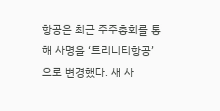항공은 최근 주주총회를 통해 사명을 ‘트리니티항공’으로 변경했다. 새 사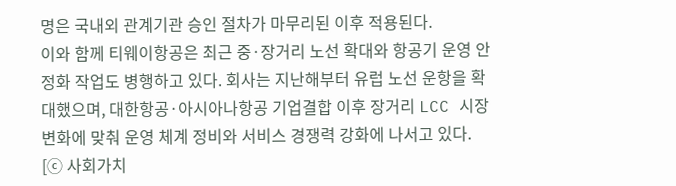명은 국내외 관계기관 승인 절차가 마무리된 이후 적용된다.
이와 함께 티웨이항공은 최근 중·장거리 노선 확대와 항공기 운영 안정화 작업도 병행하고 있다. 회사는 지난해부터 유럽 노선 운항을 확대했으며, 대한항공·아시아나항공 기업결합 이후 장거리 LCC 시장 변화에 맞춰 운영 체계 정비와 서비스 경쟁력 강화에 나서고 있다.
[ⓒ 사회가치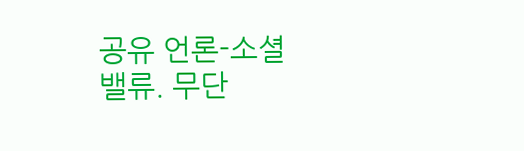공유 언론-소셜밸류. 무단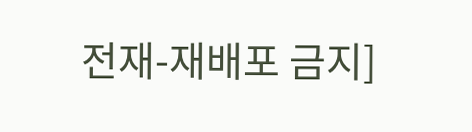전재-재배포 금지]